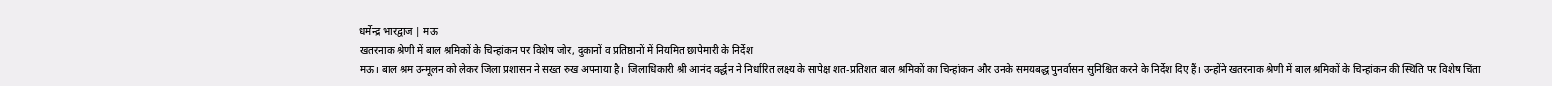धर्मेन्द्र भारद्वाज | मऊ
खतरनाक श्रेणी में बाल श्रमिकों के चिन्हांकन पर विशेष जोर, दुकानों व प्रतिष्ठानों में नियमित छापेमारी के निर्देश
मऊ। बाल श्रम उन्मूलन को लेकर जिला प्रशासन ने सख्त रुख अपनाया है। जिलाधिकारी श्री आनंद वर्द्धन ने निर्धारित लक्ष्य के सापेक्ष शत-प्रतिशत बाल श्रमिकों का चिन्हांकन और उनके समयबद्ध पुनर्वासन सुनिश्चित करने के निर्देश दिए हैं। उन्होंने खतरनाक श्रेणी में बाल श्रमिकों के चिन्हांकन की स्थिति पर विशेष चिंता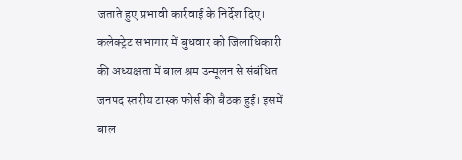जताते हुए प्रभावी कार्रवाई के निर्देश दिए।
कलेक्ट्रेट सभागार में बुधवार को जिलाधिकारी की अध्यक्षता में बाल श्रम उन्मूलन से संबंधित जनपद स्तरीय टास्क फोर्स की बैठक हुई। इसमें बाल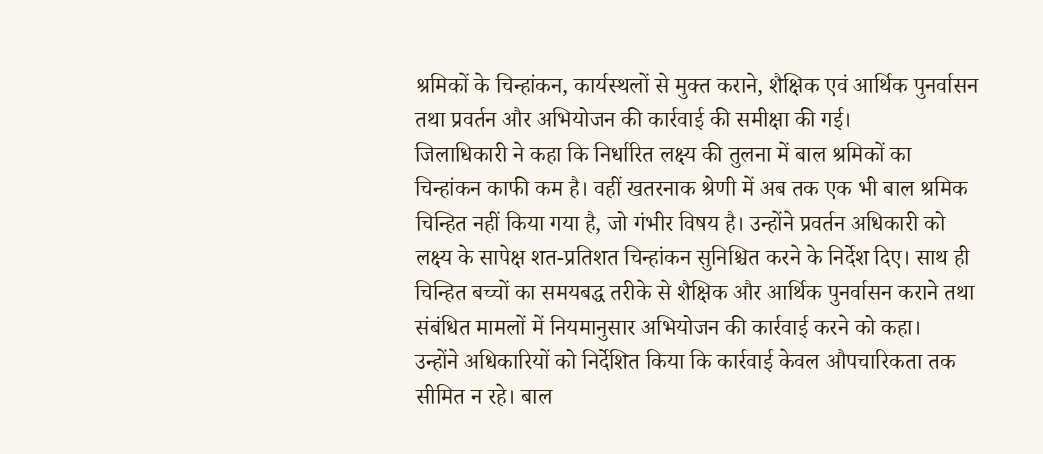श्रमिकों के चिन्हांकन, कार्यस्थलों से मुक्त कराने, शैक्षिक एवं आर्थिक पुनर्वासन तथा प्रवर्तन और अभियोजन की कार्रवाई की समीक्षा की गई।
जिलाधिकारी ने कहा कि निर्धारित लक्ष्य की तुलना में बाल श्रमिकों का चिन्हांकन काफी कम है। वहीं खतरनाक श्रेणी में अब तक एक भी बाल श्रमिक चिन्हित नहीं किया गया है, जो गंभीर विषय है। उन्होंने प्रवर्तन अधिकारी को लक्ष्य के सापेक्ष शत-प्रतिशत चिन्हांकन सुनिश्चित करने के निर्देश दिए। साथ ही चिन्हित बच्चों का समयबद्ध तरीके से शैक्षिक और आर्थिक पुनर्वासन कराने तथा संबंधित मामलों में नियमानुसार अभियोजन की कार्रवाई करने को कहा।
उन्होंने अधिकारियों को निर्देशित किया कि कार्रवाई केवल औपचारिकता तक सीमित न रहे। बाल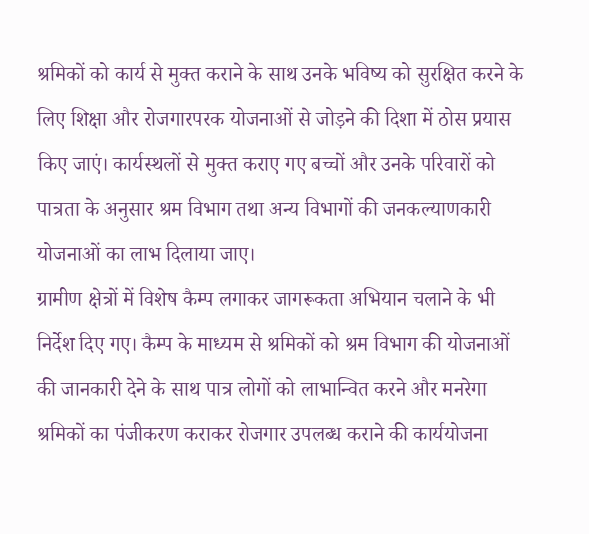श्रमिकों को कार्य से मुक्त कराने के साथ उनके भविष्य को सुरक्षित करने के लिए शिक्षा और रोजगारपरक योजनाओं से जोड़ने की दिशा में ठोस प्रयास किए जाएं। कार्यस्थलों से मुक्त कराए गए बच्चों और उनके परिवारों को पात्रता के अनुसार श्रम विभाग तथा अन्य विभागों की जनकल्याणकारी योजनाओं का लाभ दिलाया जाए।
ग्रामीण क्षेत्रों में विशेष कैम्प लगाकर जागरूकता अभियान चलाने के भी निर्देश दिए गए। कैम्प के माध्यम से श्रमिकों को श्रम विभाग की योजनाओं की जानकारी देने के साथ पात्र लोगों को लाभान्वित करने और मनरेगा श्रमिकों का पंजीकरण कराकर रोजगार उपलब्ध कराने की कार्ययोजना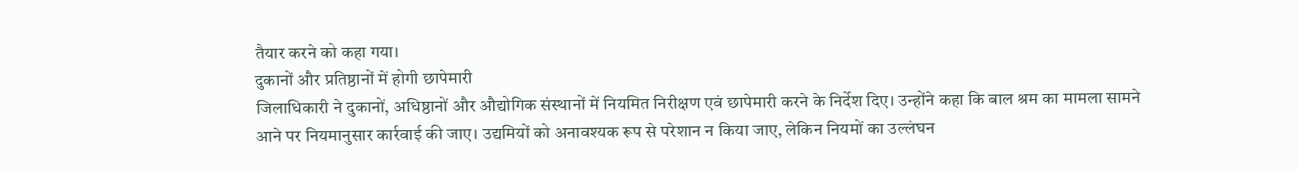तैयार करने को कहा गया।
दुकानों और प्रतिष्ठानों में होगी छापेमारी
जिलाधिकारी ने दुकानों, अधिष्ठानों और औद्योगिक संस्थानों में नियमित निरीक्षण एवं छापेमारी करने के निर्देश दिए। उन्होंने कहा कि बाल श्रम का मामला सामने आने पर नियमानुसार कार्रवाई की जाए। उद्यमियों को अनावश्यक रूप से परेशान न किया जाए, लेकिन नियमों का उल्लंघन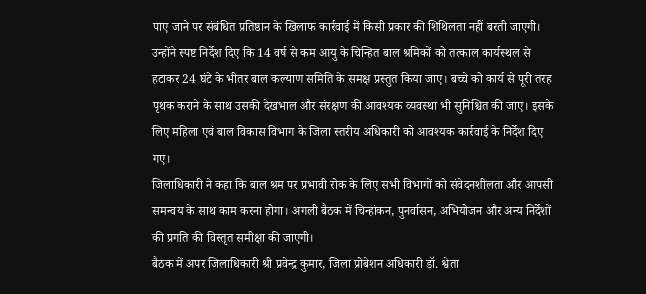पाए जाने पर संबंधित प्रतिष्ठान के खिलाफ कार्रवाई में किसी प्रकार की शिथिलता नहीं बरती जाएगी।
उन्होंने स्पष्ट निर्देश दिए कि 14 वर्ष से कम आयु के चिन्हित बाल श्रमिकों को तत्काल कार्यस्थल से हटाकर 24 घंटे के भीतर बाल कल्याण समिति के समक्ष प्रस्तुत किया जाए। बच्चे को कार्य से पूरी तरह पृथक कराने के साथ उसकी देखभाल और संरक्षण की आवश्यक व्यवस्था भी सुनिश्चित की जाए। इसके लिए महिला एवं बाल विकास विभाग के जिला स्तरीय अधिकारी को आवश्यक कार्रवाई के निर्देश दिए गए।
जिलाधिकारी ने कहा कि बाल श्रम पर प्रभावी रोक के लिए सभी विभागों को संवेदनशीलता और आपसी समन्वय के साथ काम करना होगा। अगली बैठक में चिन्हांकन, पुनर्वासन, अभियोजन और अन्य निर्देशों की प्रगति की विस्तृत समीक्षा की जाएगी।
बैठक में अपर जिलाधिकारी श्री प्रवेन्द्र कुमार, जिला प्रोबेशन अधिकारी डॉ. श्वेता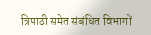त्रिपाठी समेत संबंधित विभागों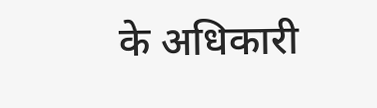के अधिकारी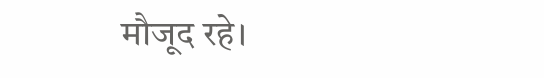मौजूद रहे।